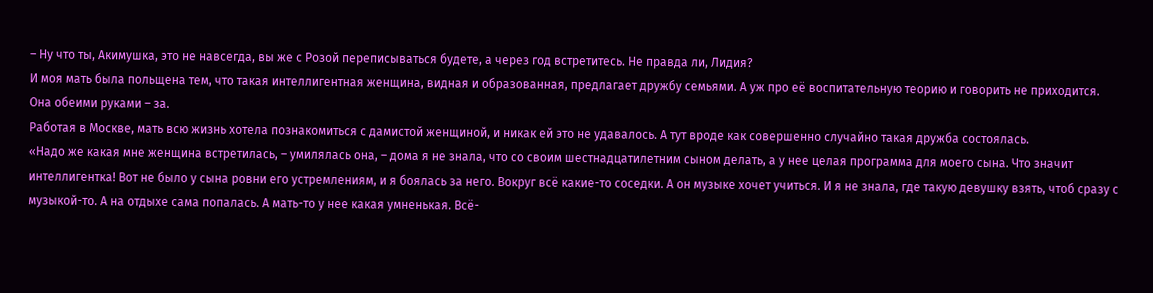– Ну что ты, Акимушка, это не навсегда, вы же с Розой переписываться будете, а через год встретитесь. Не правда ли, Лидия?
И моя мать была польщена тем, что такая интеллигентная женщина, видная и образованная, предлагает дружбу семьями. А уж про её воспитательную теорию и говорить не приходится. Она обеими руками – за.
Работая в Москве, мать всю жизнь хотела познакомиться с дамистой женщиной, и никак ей это не удавалось. А тут вроде как совершенно случайно такая дружба состоялась.
«Надо же какая мне женщина встретилась, – умилялась она, – дома я не знала, что со своим шестнадцатилетним сыном делать, а у нее целая программа для моего сына. Что значит интеллигентка! Вот не было у сына ровни его устремлениям, и я боялась за него. Вокруг всё какие-то соседки. А он музыке хочет учиться. И я не знала, где такую девушку взять, чтоб сразу с музыкой-то. А на отдыхе сама попалась. А мать-то у нее какая умненькая. Всё-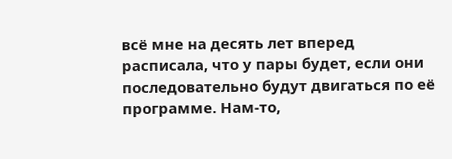всё мне на десять лет вперед расписала, что у пары будет, если они последовательно будут двигаться по её программе. Нам-то,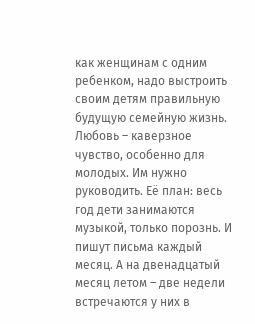как женщинам с одним ребенком, надо выстроить своим детям правильную будущую семейную жизнь. Любовь – каверзное чувство, особенно для молодых. Им нужно руководить. Её план: весь год дети занимаются музыкой, только порознь. И пишут письма каждый месяц. А на двенадцатый месяц летом – две недели встречаются у них в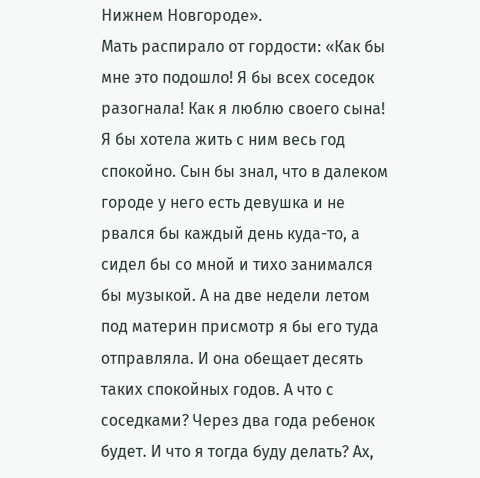Нижнем Новгороде».
Мать распирало от гордости: «Как бы мне это подошло! Я бы всех соседок разогнала! Как я люблю своего сына! Я бы хотела жить с ним весь год спокойно. Сын бы знал, что в далеком городе у него есть девушка и не рвался бы каждый день куда-то, а сидел бы со мной и тихо занимался бы музыкой. А на две недели летом под материн присмотр я бы его туда отправляла. И она обещает десять таких спокойных годов. А что с соседками? Через два года ребенок будет. И что я тогда буду делать? Ах,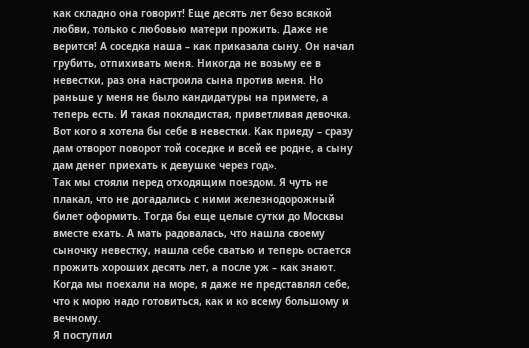как складно она говорит! Еще десять лет безо всякой любви, только с любовью матери прожить. Даже не верится! А соседка наша – как приказала сыну. Он начал грубить, отпихивать меня. Никогда не возьму ее в невестки, раз она настроила сына против меня. Но раньше у меня не было кандидатуры на примете, а теперь есть. И такая покладистая, приветливая девочка. Вот кого я хотела бы себе в невестки. Как приеду – сразу дам отворот поворот той соседке и всей ее родне, а сыну дам денег приехать к девушке через год».
Так мы стояли перед отходящим поездом. Я чуть не плакал, что не догадались с ними железнодорожный билет оформить. Тогда бы еще целые сутки до Москвы вместе ехать. А мать радовалась, что нашла своему сыночку невестку, нашла себе сватью и теперь остается прожить хороших десять лет, а после уж – как знают.
Когда мы поехали на море, я даже не представлял себе, что к морю надо готовиться, как и ко всему большому и вечному.
Я поступил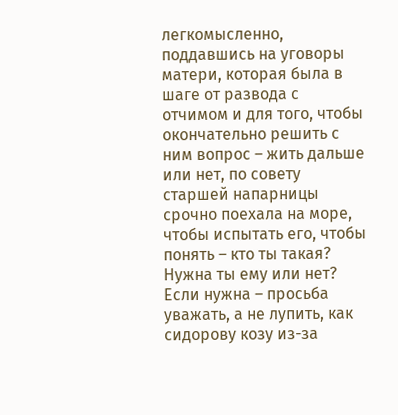легкомысленно, поддавшись на уговоры матери, которая была в шаге от развода с отчимом и для того, чтобы окончательно решить с ним вопрос – жить дальше или нет, по совету старшей напарницы срочно поехала на море, чтобы испытать его, чтобы понять – кто ты такая? Нужна ты ему или нет? Если нужна – просьба уважать, а не лупить, как сидорову козу из-за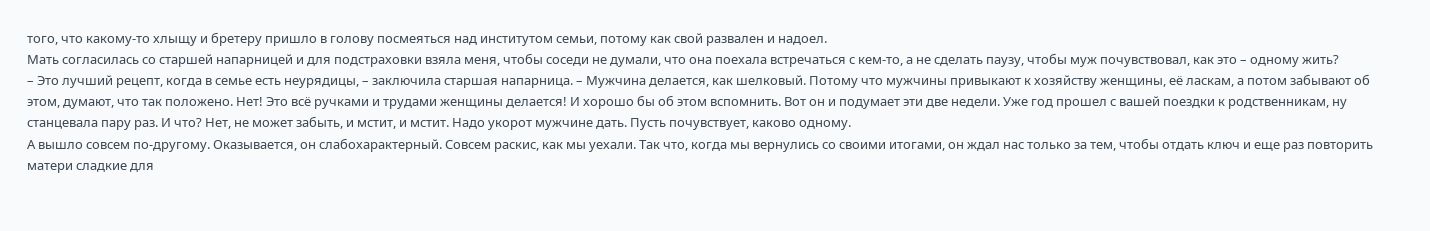того, что какому-то хлыщу и бретеру пришло в голову посмеяться над институтом семьи, потому как свой развален и надоел.
Мать согласилась со старшей напарницей и для подстраховки взяла меня, чтобы соседи не думали, что она поехала встречаться с кем-то, а не сделать паузу, чтобы муж почувствовал, как это – одному жить?
– Это лучший рецепт, когда в семье есть неурядицы, – заключила старшая напарница. – Мужчина делается, как шелковый. Потому что мужчины привыкают к хозяйству женщины, её ласкам, а потом забывают об этом, думают, что так положено. Нет! Это всё ручками и трудами женщины делается! И хорошо бы об этом вспомнить. Вот он и подумает эти две недели. Уже год прошел с вашей поездки к родственникам, ну станцевала пару раз. И что? Нет, не может забыть, и мстит, и мстит. Надо укорот мужчине дать. Пусть почувствует, каково одному.
А вышло совсем по-другому. Оказывается, он слабохарактерный. Совсем раскис, как мы уехали. Так что, когда мы вернулись со своими итогами, он ждал нас только за тем, чтобы отдать ключ и еще раз повторить матери сладкие для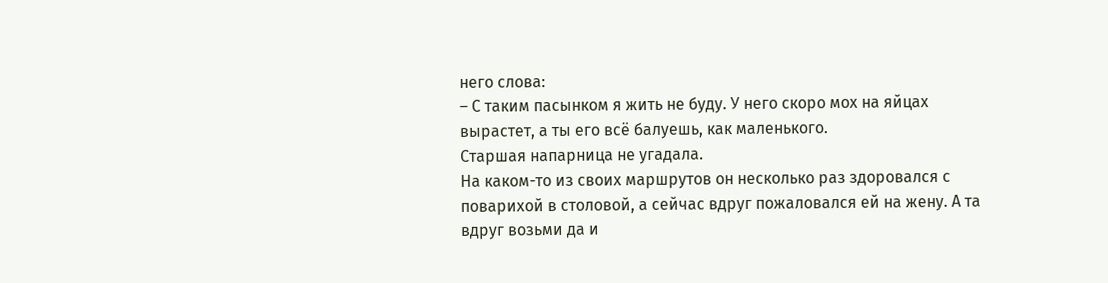него слова:
– С таким пасынком я жить не буду. У него скоро мох на яйцах вырастет, а ты его всё балуешь, как маленького.
Старшая напарница не угадала.
На каком-то из своих маршрутов он несколько раз здоровался с поварихой в столовой, а сейчас вдруг пожаловался ей на жену. А та вдруг возьми да и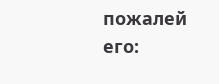пожалей его: